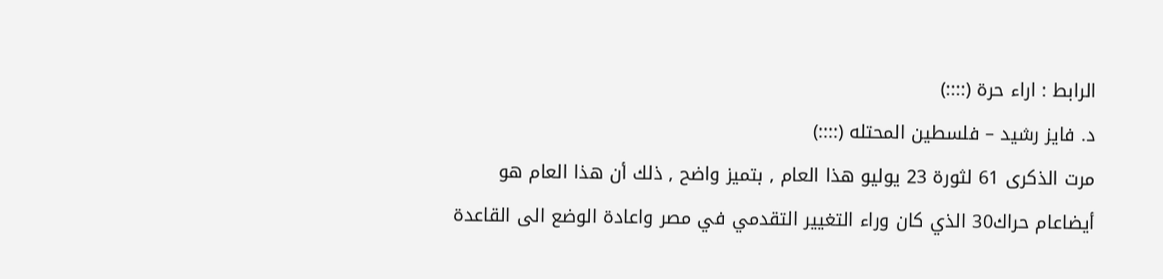الرابط : اراء حرة (::::)
د. فايز رشيد – فلسطين المحتله (::::)
مرت الذكرى 61 لثورة 23 يوليو هذا العام , بتميز واضح , ذلك أن هذا العام هو أيضاعام حراك30 الذي كان وراء التغيير التقدمي في مصر واعادة الوضع الى القاعدة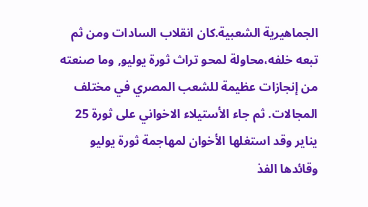الجماهيرية الشعبية.كان انقلاب السادات ومن ثم تبعه خلفه،محاولة لمحو تراث ثورة يوليو, وما صنعته من إنجازات عظيمة للشعب المصري في مختلف المجالات. ثم جاء الأستيلاء الاخواني على ثورة 25 يناير وقد استغلها الأخوان لمهاجمة ثورة يوليو وقائدها الفذ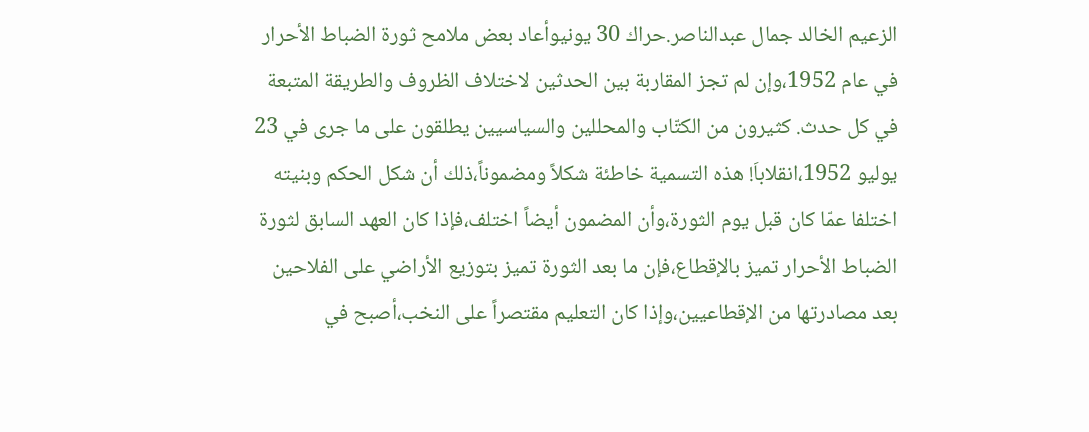الزعيم الخالد جمال عبدالناصر.حراك 30 يونيوأعاد بعض ملامح ثورة الضباط الأحرار في عام 1952،وإن لم تجز المقاربة بين الحدثين لاختلاف الظروف والطريقة المتبعة في كل حدث. كثيرون من الكتّاب والمحللين والسياسيين يطلقون على ما جرى في 23 يوليو 1952،انقلاباَ! هذه التسمية خاطئة شكلاً ومضموناً،ذلك أن شكل الحكم وبنيته اختلفا عمّا كان قبل يوم الثورة،وأن المضمون أيضاً اختلف،فإذا كان العهد السابق لثورة الضباط الأحرار تميز بالإقطاع،فإن ما بعد الثورة تميز بتوزيع الأراضي على الفلاحين بعد مصادرتها من الإقطاعيين،وإذا كان التعليم مقتصراً على النخب،أصبح في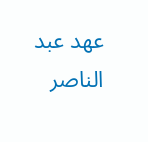عهد عبد الناصر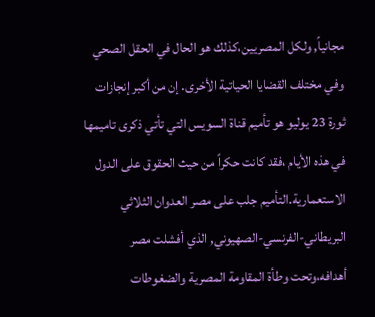مجانياً, ولكل المصريين،كذلك هو الحال في الحقل الصحي وفي مختلف القضايا الحياتية الأخرى. إن من أكبر إنجازات ثورة 23 يوليو هو تأميم قناة السويس التي تأتي ذكرى تاميمها في هذه الأيام ،فقد كانت حكراً من حيث الحقوق على الدول الاستعمارية.التأميم جلب على مصر العدوان الثلاثي البريطاني-الفرنسي-الصهيوني, الذي أفشلت مصر أهدافه،وتحت وطأة المقاومة المصرية والضغوطات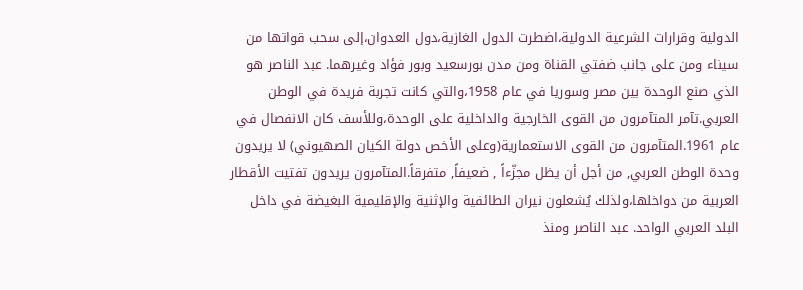الدولية وقرارات الشرعية الدولية،اضطرت الدول الغازية،دول العدوان،إلى سحب قواتها من سيناء ومن على جانب ضفتي القناة ومن مدن بورسعيد وبور فؤاد وغيرهما. عبد الناصر هو الذي صنع الوحدة بين مصر وسوريا في عام 1958،والتي كانت تجربة فريدة في الوطن العربي.تآمر المتآمرون من القوى الخارجية والداخلية على الوحدة،وللأسف كان الانفصال في عام 1961.المتآمرون من القوى الاستعمارية(وعلى الأخص دولة الكيان الصهيوني) لا يريدون وحدة الوطن العربي, من أجل أن يظل مجزّءاً , ضعيفاً, متفرقاً.المتآمرون يريدون تفتيت الأقطار العربية من دواخلها،ولذلك يُشعلون نيران الطائفية والإثنية والإقليمية البغيضة في داخل البلد العربي الواحد. عبد الناصر ومنذ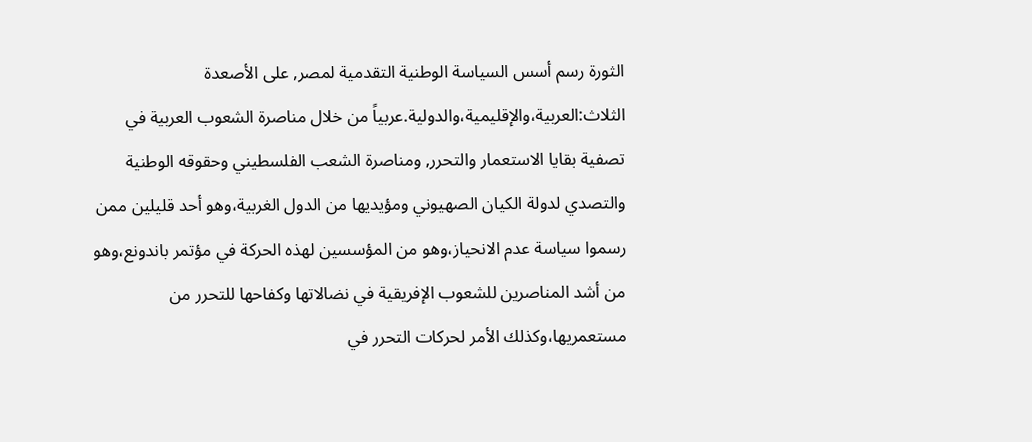الثورة رسم أسس السياسة الوطنية التقدمية لمصر, على الأصعدة الثلاث:العربية،والإقليمية،والدولية.عربياً من خلال مناصرة الشعوب العربية في تصفية بقايا الاستعمار والتحرر, ومناصرة الشعب الفلسطيني وحقوقه الوطنية والتصدي لدولة الكيان الصهيوني ومؤيديها من الدول الغربية،وهو أحد قليلين ممن رسموا سياسة عدم الانحياز،وهو من المؤسسين لهذه الحركة في مؤتمر باندونع،وهو من أشد المناصرين للشعوب الإفريقية في نضالاتها وكفاحها للتحرر من مستعمريها،وكذلك الأمر لحركات التحرر في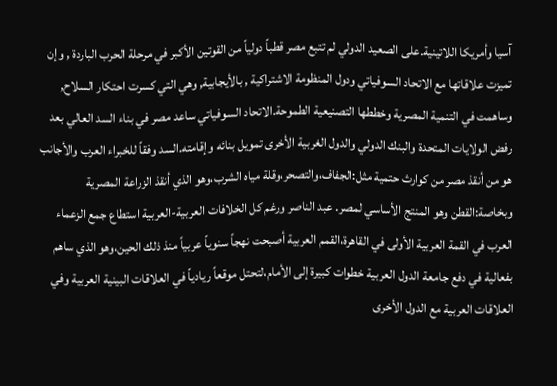آسيا وأمريكا اللاتينية.على الصعيد الدولي لم تتبع مصر قطباً دولياً من القوتين الأكبر في مرحلة الحرب الباردة , وإن تميزت علاقاتها مع الاتحاد السوفياتي ودول المنظومة الاشتراكية , بالأيجابية, وهي التي كسرت احتكار السلاح, وساهمت في التنمية المصرية وخططها التصنيعية الطموحة.الاتحاد السوفياتي ساعد مصر في بناء السد العالي بعد رفض الولايات المتحدة والبنك الدولي والدول الغربية الأخرى تمويل بنائه وإقامته.السد وفقاً للخبراء العرب والأجانب هو من أنقذ مصر من كوارث حتمية مثل:الجفاف،والتصحر،وقلة مياه الشرب،وهو الذي أنقذ الزراعة المصرية وبخاصة:القطن وهو المنتج الأساسي لمصر. عبد الناصر ورغم كل الخلافات العربية-العربية استطاع جمع الزعماء العرب في القمة العربية الأولى في القاهرة،القمم العربية أصبحت نهجاً سنوياً عربياً منذ ذلك الحين،وهو الذي ساهم بفعالية في دفع جامعة الدول العربية خطوات كبيرة إلى الأمام،لتحتل موقعاً ريادياً في العلاقات البينية العربية وفي العلاقات العربية مع الدول الأخرى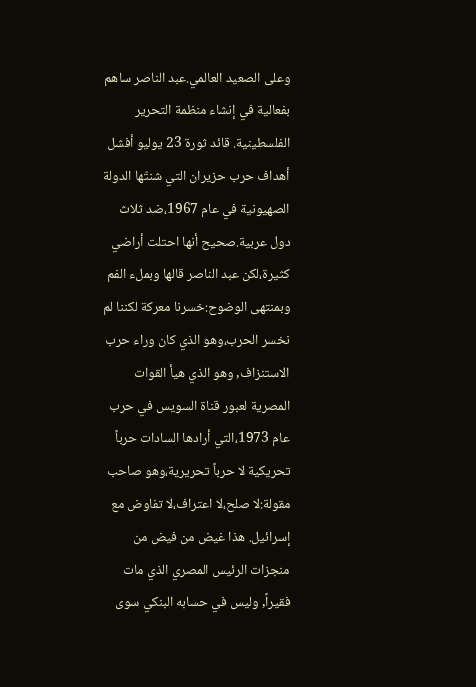وعلى الصعيد العالمي.عبد الناصر ساهم بفعالية في إنشاء منظمة التحرير الفلسطينية. قائد ثورة 23 يوليو أفشل أهداف حرب حزيران التي شنتّها الدولة الصهيونية في عام 1967،ضد ثلاث دول عربية.صحيح أنها احتلت أراضي كثيرة،لكن عبد الناصر قالها وبملء الفم وبمنتهى الوضوح:خسرنا معركة لكننا لم نخسر الحرب،وهو الذي كان وراء حرب الاستنزاف, وهو الذي هيأ القوات المصرية لعبور قناة السويس في حرب عام 1973،التي أرادها السادات حرباً تحريكية لا حرباً تحريرية،وهو صاحب مقولة:لا صلح،لا اعتراف،لا تفاوض مع إسرائيل. هذا غيض من فيض من منجزات الرئيس المصري الذي مات فقيراً, وليس في حسابه البنكي سوى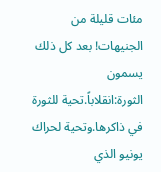مئات قليلة من الجنيهات! بعد كل ذلك يسمون الثورة:انقلاباً.تحية للثورة في ذاكرها.وتحية لحراك يونيو الذي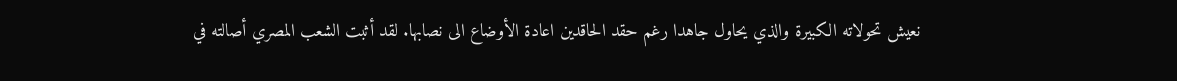نعيش تحولاته الكبيرة والذي يحاول جاهدا رغم حقد الحاقدين اعادة الأوضاع الى نصابها. لقد أثبت الشعب المصري أصالته في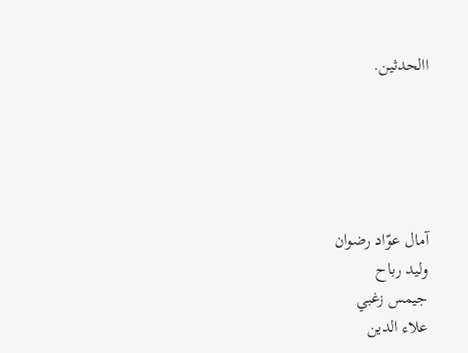االحدثين.





آمال عوّاد رضوان
وليد رباح
جيمس زغبي
علاء الدين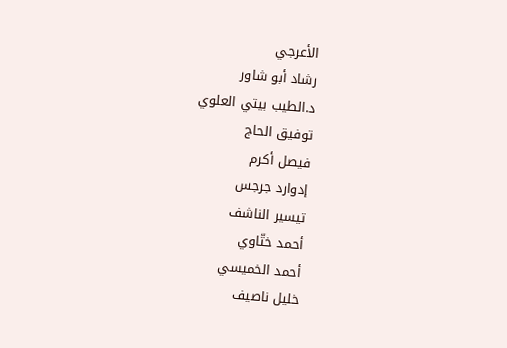الأعرجي
رشاد أبو شاور
د.الطيب بيتي العلوي
توفيق الحاج
فيصل أكرم
إدوارد جرجس
تيسير الناشف
أحمد ختّاوي
أحمد الخميسي
خليل ناصيف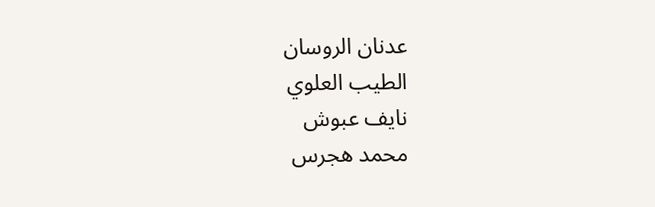عدنان الروسان
الطيب العلوي
نايف عبوش
محمد هجرس